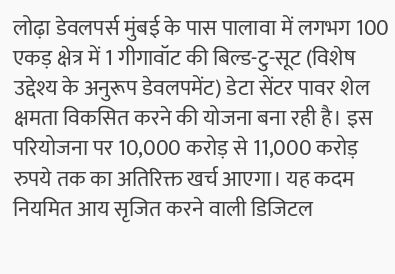लोढ़ा डेवलपर्स मुंबई के पास पालावा में लगभग 100 एकड़ क्षेत्र में 1 गीगावॉट की बिल्ड-टु-सूट (विशेष उद्देश्य के अनुरूप डेवलपमेंट) डेटा सेंटर पावर शेल क्षमता विकसित करने की योजना बना रही है। इस परियोजना पर 10,000 करोड़ से 11,000 करोड़ रुपये तक का अतिरिक्त खर्च आएगा। यह कदम नियमित आय सृजित करने वाली डिजिटल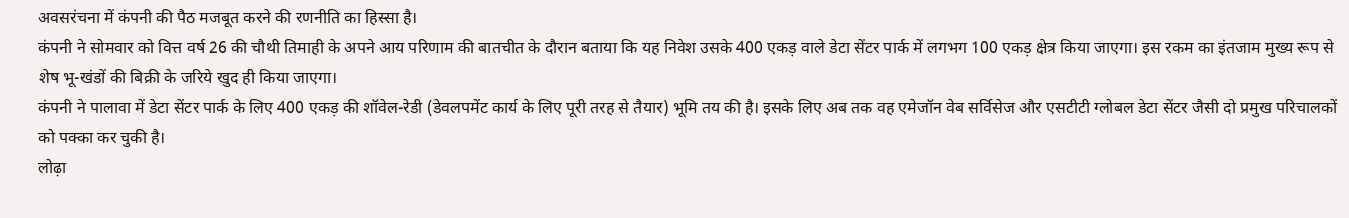अवसरंचना में कंपनी की पैठ मजबूत करने की रणनीति का हिस्सा है।
कंपनी ने सोमवार को वित्त वर्ष 26 की चौथी तिमाही के अपने आय परिणाम की बातचीत के दौरान बताया कि यह निवेश उसके 400 एकड़ वाले डेटा सेंटर पार्क में लगभग 100 एकड़ क्षेत्र किया जाएगा। इस रकम का इंतजाम मुख्य रूप से शेष भू-खंडों की बिक्री के जरिये खुद ही किया जाएगा।
कंपनी ने पालावा में डेटा सेंटर पार्क के लिए 400 एकड़ की शॉवेल-रेडी (डेवलपमेंट कार्य के लिए पूरी तरह से तैयार) भूमि तय की है। इसके लिए अब तक वह एमेजॉन वेब सर्विसेज और एसटीटी ग्लोबल डेटा सेंटर जैसी दो प्रमुख परिचालकों को पक्का कर चुकी है।
लोढ़ा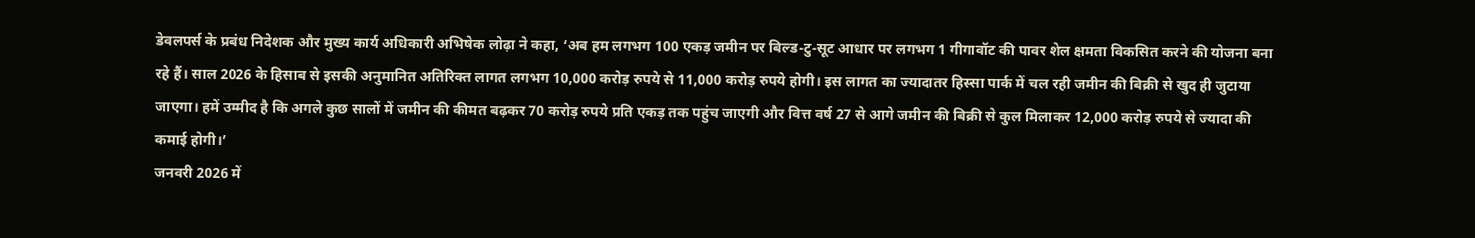डेवलपर्स के प्रबंध निदेशक और मुख्य कार्य अधिकारी अभिषेक लोढ़ा ने कहा, ‘अब हम लगभग 100 एकड़ जमीन पर बिल्ड-टु-सूट आधार पर लगभग 1 गीगावॉट की पावर शेल क्षमता विकसित करने की योजना बना रहे हैं। साल 2026 के हिसाब से इसकी अनुमानित अतिरिक्त लागत लगभग 10,000 करोड़ रुपये से 11,000 करोड़ रुपये होगी। इस लागत का ज्यादातर हिस्सा पार्क में चल रही जमीन की बिक्री से खुद ही जुटाया जाएगा। हमें उम्मीद है कि अगले कुछ सालों में जमीन की कीमत बढ़कर 70 करोड़ रुपये प्रति एकड़ तक पहुंच जाएगी और वित्त वर्ष 27 से आगे जमीन की बिक्री से कुल मिलाकर 12,000 करोड़ रुपये से ज्यादा की कमाई होगी।’
जनवरी 2026 में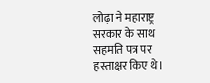लोढ़ा ने महाराष्ट्र सरकार के साथ सहमति पत्र पर हस्ताक्षर किए थे।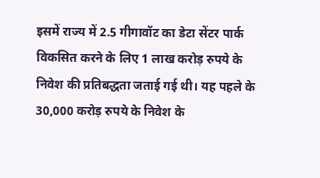इसमें राज्य में 2.5 गीगावॉट का डेटा सेंटर पार्क विकसित करने के लिए 1 लाख करोड़ रुपये के निवेश की प्रतिबद्धता जताई गई थी। यह पहले के 30,000 करोड़ रुपये के निवेश के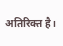अतिरिक्त है।